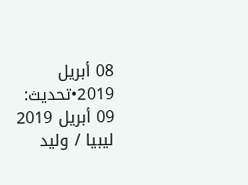08 أبريل 2019•تحديث: 09 أبريل 2019
ليبيا / وليد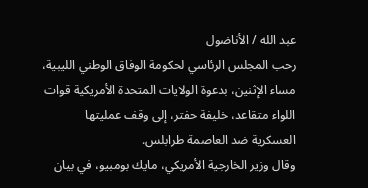عبد الله / الأناضول
رحب المجلس الرئاسي لحكومة الوفاق الوطني الليبية، مساء الإثنين، بدعوة الولايات المتحدة الأمريكية قوات اللواء متقاعد، خليفة حفتر، إلى وقف عمليتها العسكرية ضد العاصمة طرابلس.
وقال وزير الخارجية الأمريكي، مايك بومبيو، في بيان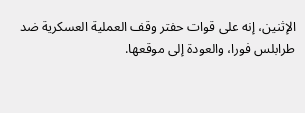الإثنين، إنه على قوات حفتر وقف العملية العسكرية ضد طرابلس فورا، والعودة إلى موقعها.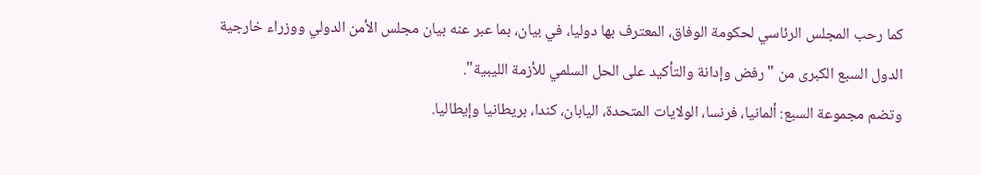كما رحب المجلس الرئاسي لحكومة الوفاق، المعترف بها دوليا، في بيان، بما عبر عنه بيان مجلس الأمن الدولي ووزراء خارجية الدول السبع الكبرى من "رفض وإدانة والتأكيد على الحل السلمي للأزمة الليبية".
وتضم مجموعة السبع: ألمانيا، فرنسا، الولايات المتحدة، اليابان، كندا، بريطانيا وإيطاليا.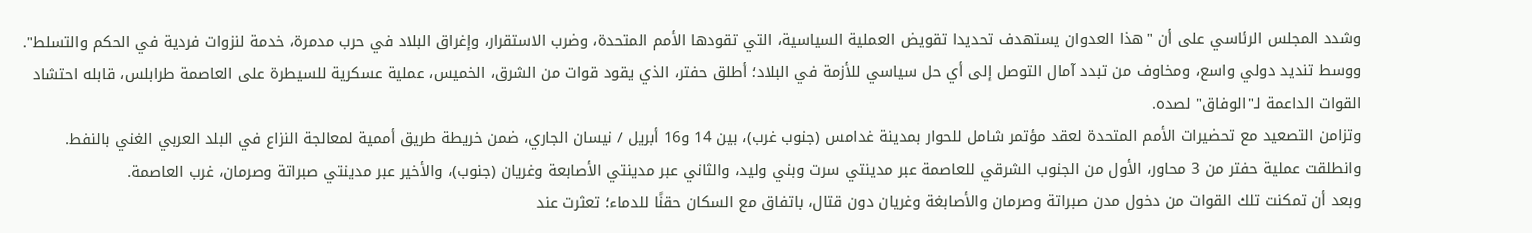وشدد المجلس الرئاسي على أن "هذا العدوان يستهدف تحديدا تقويض العملية السياسية، التي تقودها الأمم المتحدة، وضرب الاستقرار، وإغراق البلاد في حرب مدمرة، خدمة لنزوات فردية في الحكم والتسلط".
ووسط تنديد دولي واسع، ومخاوف من تبدد آمال التوصل إلى أي حل سياسي للأزمة في البلاد؛ أطلق حفتر، الذي يقود قوات من الشرق، الخميس، عملية عسكرية للسيطرة على العاصمة طرابلس، قابله احتشاد القوات الداعمة لـ"الوفاق" لصده.
وتزامن التصعيد مع تحضيرات الأمم المتحدة لعقد مؤتمر شامل للحوار بمدينة غدامس (جنوب غرب)، بين 14 و16 أبريل / نيسان الجاري، ضمن خريطة طريق أممية لمعالجة النزاع في البلد العربي الغني بالنفط.
وانطلقت عملية حفتر من 3 محاور، الأول من الجنوب الشرقي للعاصمة عبر مدينتي سرت وبني وليد، والثاني عبر مدينتي الأصابعة وغريان (جنوب)، والأخير عبر مدينتي صبراتة وصرمان، غرب العاصمة.
وبعد أن تمكنت تلك القوات من دخول مدن صبراتة وصرمان والأصابغة وغريان دون قتال، باتفاق مع السكان حقنًا للدماء؛ تعثرت عند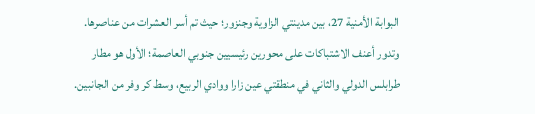البوابة الأمنية 27، بين مدينتي الزاوية وجنزور؛ حيث تم أسر العشرات من عناصرها.
وتدور أعنف الاشتباكات على محورين رئيسيين جنوبي العاصمة؛ الأول هو مطار طرابلس الدولي والثاني في منطقتي عين زارا ووادي الربيع، وسط كر وفر من الجانبين.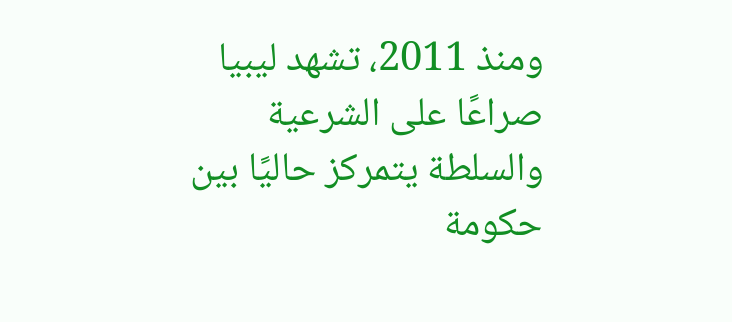ومنذ 2011، تشهد ليبيا صراعًا على الشرعية والسلطة يتمركز حاليًا بين حكومة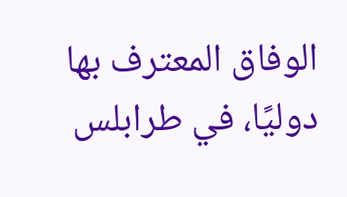الوفاق المعترف بها دوليًا، في طرابلس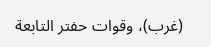(غرب)، وقوات حفتر التابعة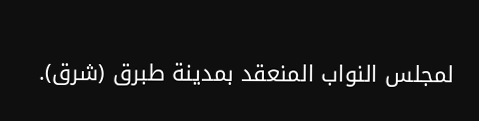لمجلس النواب المنعقد بمدينة طبرق (شرق).